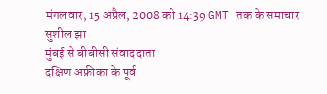मंगलवार, 15 अप्रैल, 2008 को 14:39 GMT तक के समाचार
सुशील झा
मुंबई से बीबीसी संवाददाता
दक्षिण अफ्रीका के पूर्व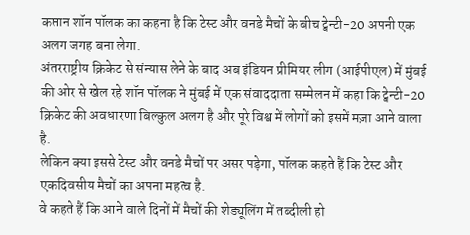कप्तान शॉन पॉलक का कहना है कि टेस्ट और वनडे मैचों के बीच ट्वेन्टी-20 अपनी एक अलग जगह बना लेगा.
अंतरराष्ट्रीय क्रिकेट से संन्यास लेने के बाद अब इंडियन प्रीमियर लीग (आईपीएल) में मुंबई की ओर से खेल रहे शॉन पॉलक ने मुंबई में एक संवाददाता सम्मेलन में कहा कि ट्वेन्टी-20 क्रिकेट की अवधारणा बिल्कुल अलग है और पूरे विश्व में लोगों को इसमें मज़ा आने वाला है.
लेकिन क्या इससे टेस्ट और वनडे मैचों पर असर पड़ेगा, पॉलक कहते हैं कि टेस्ट और एकदिवसीय मैचों का अपना महत्व है.
वे कहते हैं कि आने वाले दिनों में मैचों की शेड्यूलिंग में तब्दीली हो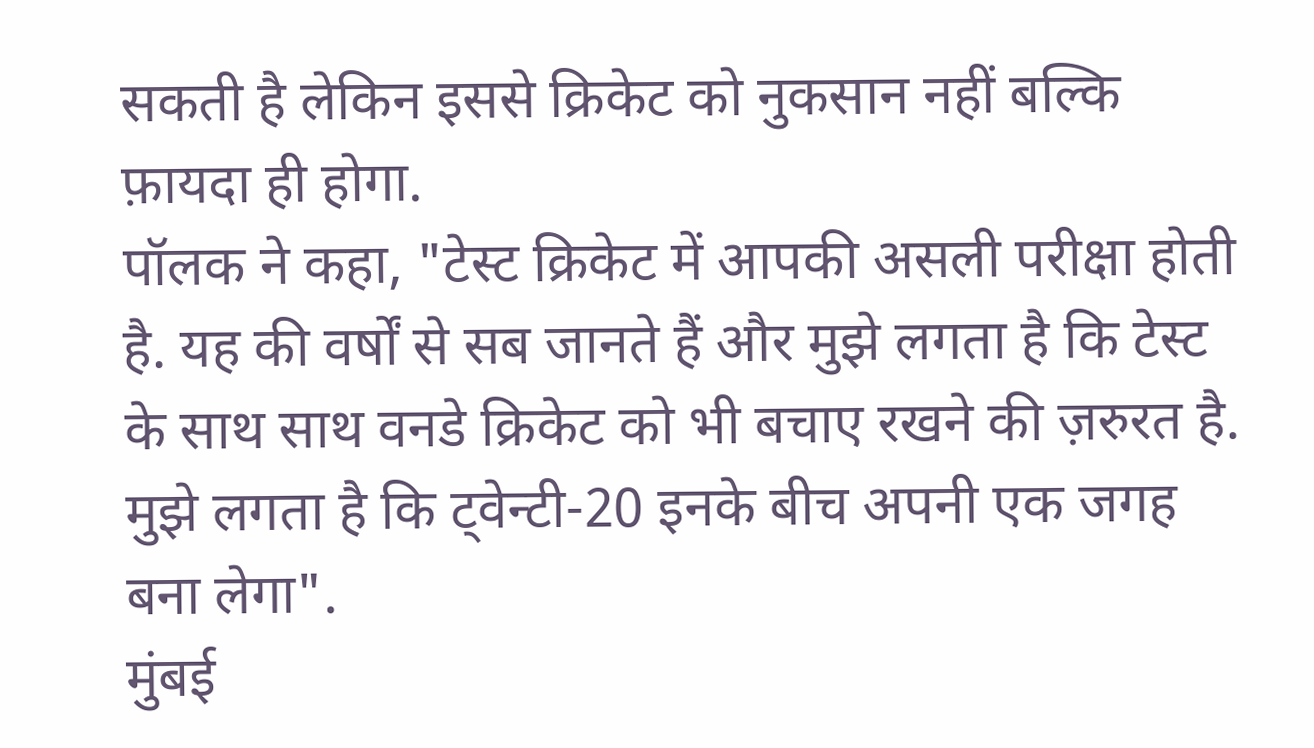सकती है लेकिन इससे क्रिकेट को नुकसान नहीं बल्कि फ़ायदा ही होगा.
पॉलक ने कहा, "टेस्ट क्रिकेट में आपकी असली परीक्षा होती है. यह की वर्षों से सब जानते हैं और मुझे लगता है कि टेस्ट के साथ साथ वनडे क्रिकेट को भी बचाए रखने की ज़रुरत है. मुझे लगता है कि ट्वेन्टी-20 इनके बीच अपनी एक जगह बना लेगा".
मुंबई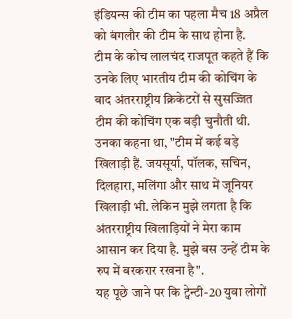इंडियन्स की टीम का पहला मैच 18 अप्रैल को बंगलौर की टीम के साथ होना है.
टीम के कोच लालचंद राजपूत कहते हैं कि उनके लिए भारतीय टीम की कोचिंग के बाद अंतरराष्ट्रीय क्रिकेटरों से सुसज्जित टीम की कोचिंग एक बड़ी चुनौती थी.
उनका कहना था, "टीम में कई बड़े खिलाड़ी हैं. जयसूर्या, पॉलक, सचिन, दिलहारा, मलिंगा और साथ में जूनियर खिलाड़ी भी. लेकिन मुझे लगता है कि अंतरराष्ट्रीय खिलाड़ियों ने मेरा काम आसान कर दिया है. मुझे बस उन्हें टीम के रुप में बरकरार रखना है".
यह पूछे जाने पर कि ट्वेन्टी-20 युवा लोगों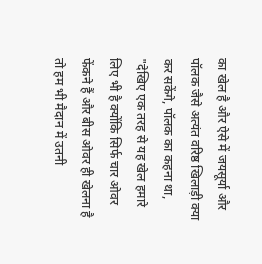का खेल है और ऐसे में जयसूर्या और पॉलक जैसे अत्यंत वरिष्ठ खिलाड़ी क्या कर सकेंगे, पॉलक का कहना था, "देखिए एक तरह से यह खेल हमारे लिए भी है क्योंकि सिर्फ चार ओवर फेंकने हैं और बीस ओवर ही खेलना है तो हम भी मैदान में उतनी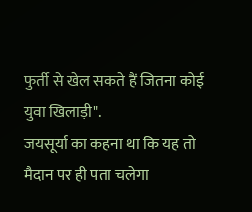फुर्ती से खेल सकते हैं जितना कोई युवा खिलाड़ी".
जयसूर्या का कहना था कि यह तो मैदान पर ही पता चलेगा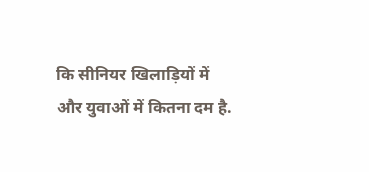कि सीनियर खिलाड़ियों में और युवाओं में कितना दम है.